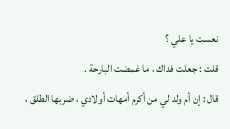نعست يا علي ؟
قلت : جعلت فداك ، ما غمضت البارحة .
قال : إن أم ولد لي من أكرم أمهات أولادي ، ضربها الطلق ،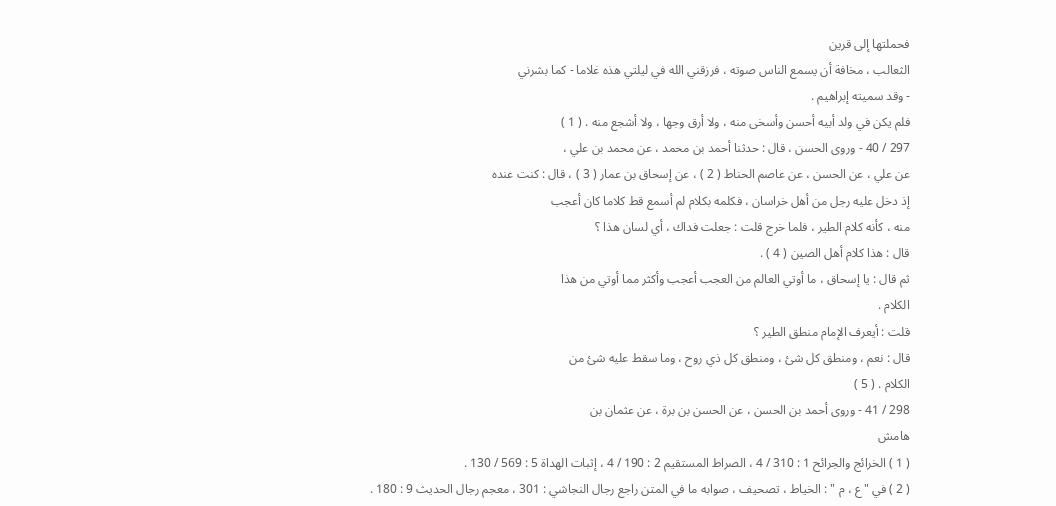فحملتها إلى قرين
الثعالب ، مخافة أن يسمع الناس صوته ، فرزقني الله في ليلتي هذه غلاما - كما بشرني
- وقد سميته إبراهيم .
فلم يكن في ولد أبيه أحسن وأسخى منه ، ولا أرق وجها ، ولا أشجع منه . ( 1 )
297 / 40 - وروى الحسن ، قال : حدثنا أحمد بن محمد ، عن محمد بن علي ،
عن علي ، عن الحسن ، عن عاصم الحناط ( 2 ) ، عن إسحاق بن عمار ( 3 ) ، قال : كنت عنده
إذ دخل عليه رجل من أهل خراسان ، فكلمه بكلام لم أسمع قط كلاما كان أعجب
منه ، كأنه كلام الطير ، فلما خرج قلت : جعلت فداك ، أي لسان هذا ؟
قال : هذا كلام أهل الصين ( 4 ) .
ثم قال : يا إسحاق ، ما أوتي العالم من العجب أعجب وأكثر مما أوتي من هذا
الكلام .
قلت : أيعرف الإمام منطق الطير ؟
قال : نعم ، ومنطق كل شئ ، ومنطق كل ذي روح ، وما سقط عليه شئ من
الكلام . ( 5 )
298 / 41 - وروى أحمد بن الحسن ، عن الحسن بن برة ، عن عثمان بن
هامش
( 1 ) الخرائج والجرائح 1 : 310 / 4 ، الصراط المستقيم 2 : 190 / 4 ، إثبات الهداة 5 : 569 / 130 .
( 2 ) في " ع ، م " : الخياط ، تصحيف ، صوابه ما في المتن راجع رجال النجاشي : 301 ، معجم رجال الحديث 9 : 180 .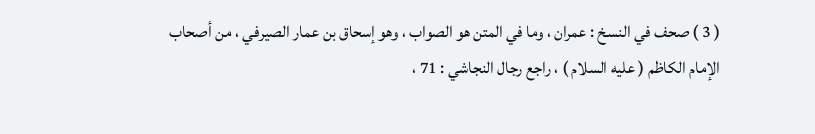( 3 ) صحف في النسخ : عمران ، وما في المتن هو الصواب ، وهو إسحاق بن عمار الصيرفي ، من أصحاب
الإمام الكاظم ( عليه السلام ) ، راجع رجال النجاشي : 71 ،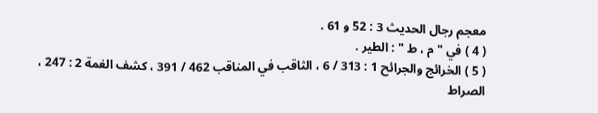معجم رجال الحديث 3 : 52 و 61 .
( 4 ) في " م ، ط " : الطير .
( 5 ) الخرائج والجرائح 1 : 313 / 6 ، الثاقب في المناقب 462 / 391 ، كشف الغمة 2 : 247 ، الصراط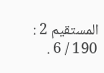المستقيم 2 : 190 / 6 .